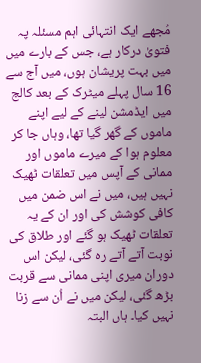مُجھے ایک انتہائی اہم مسئلہ پہ فتویٰ درکار ہے، جس کے بارے میں میں بہت پریشان ہوں، میں آج سے 16 سال پہلے میٹرک کے بعد کالج میں ایڈمشن لینے کے لیے اپنے ماموں کے گھر گیا تھا، وہاں جا کر معلوم ہوا کے میرے ماموں اور ممانی کے آپس میں تعلقات ٹھیک نہیں ہیں، میں نے اس ضمن میں کافی کوشش کی اور ان کے یہ تعلقات ٹھیک ہو گئے اور طلاق کی نوبت آتے آتے رہ گئی، لیکن اس دوران میری اپنی ممانی سے قربت بڑھ گئی، لیکن میں نے اُن سے زنا نہیں کیا۔ ہاں البتہ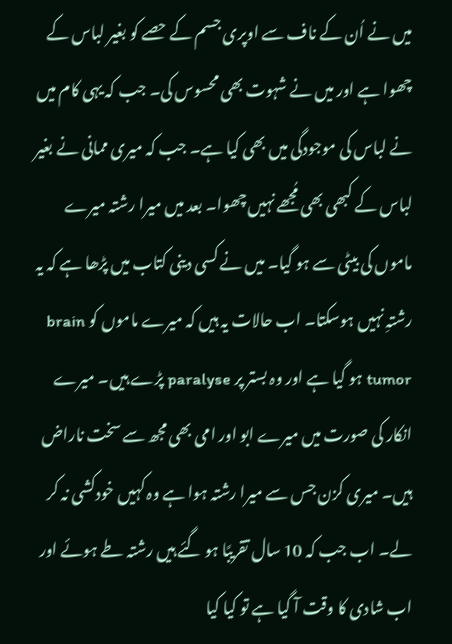میں نے اُن کے ناف سے اوپری جسم کے حصے کو بغیر لباس کے چھوا ہے اور میں نے شہوت بھی محسوس کی۔ جب کہ یہی کام میں نے لباس کی موجودگی میں بھی کیا ہے۔ جب کہ میری ممانی نے بغیر لباس کے کبھی بھی مُجھے نہیں چھوا۔ بعد میں میرا رشتہ میرے ماموں کی بیٹی سے ہو گیا۔ میں نے کسی دینی کتاب میں پڑھا ہے کہ یہ رشتہِ نہیں ہوسکتا۔ اب حالات یہ ہیں کہ میرے ماموں کو brain tumor ہو گیا ہے اور وہ بستر پر paralyse پڑے ہیں۔ میرے انکار کی صورت میں میرے ابو اور امی بھی مجھ سے سخت ناراض ہیں۔ میری کزن جس سے میرا رشتہ ہوا ہے وہ کہیں خودکشی نہ کر لے۔ اب جب کہ 10 سال تقریبًا ہو گئے ہیں رشتہ طے ہوئے اور اب شادی کا وقت آ گیا ہے تو کیا کیا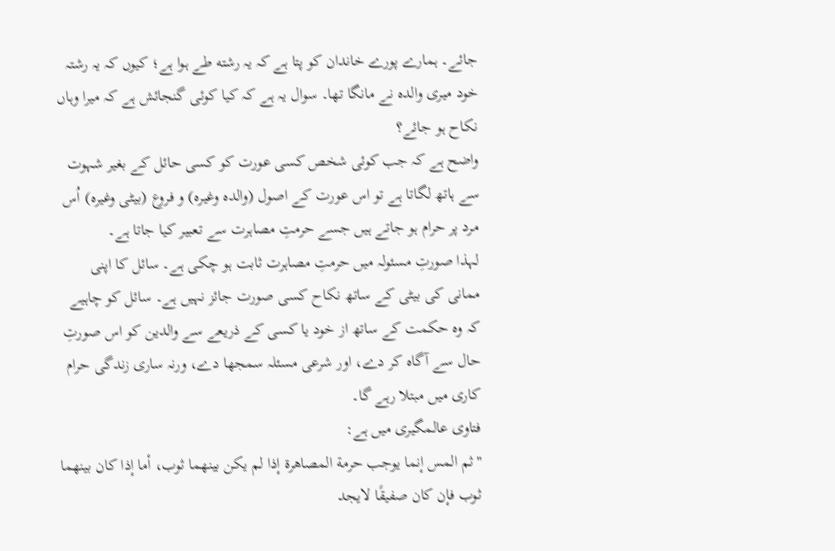جائے۔ ہمارے پورے خاندان کو پتا ہے کہ یہ رشته طے ہوا ہے؛ کیوں کہ یہ رشتہ خود میری والدہ نے مانگا تھا۔ سوال یہ ہے کہ کیا کوئی گنجائش ہے کہ میرا وہاں نکاح ہو جائے؟
واضح ہے کہ جب کوئی شخص کسی عورت کو کسی حائل کے بغیر شہوت سے ہاتھ لگاتا ہے تو اس عورت کے اصول (والدہ وغیرہ) و فروع (بیٹی وغیرہ) اُس مرد پر حرام ہو جاتے ہیں جسے حرمتِ مصاہرت سے تعبیر کیا جاتا ہے۔
لہذا صورتِ مسئولہ میں حرمتِ مصاہرت ثابت ہو چکی ہے۔ سائل کا اپنی ممانی کی بیٹی کے ساتھ نکاح کسی صورت جائز نہیں ہے۔ سائل کو چاہیے کہ وہ حکمت کے ساتھ از خود یا کسی کے ذریعے سے والدین کو اس صورتِ حال سے آگاہ کر دے، اور شرعی مسئلہ سمجھا دے، ورنہ ساری زندگی حرام کاری میں مبتلا رہے گا۔
فتاوی عالمگیری میں ہے:
"ثم المس إنما يوجب حرمة المصاهرة إذا لم يكن بينهما ثوب، أما إذا كان بينهما ثوب فإن كان صفيقًا لايجد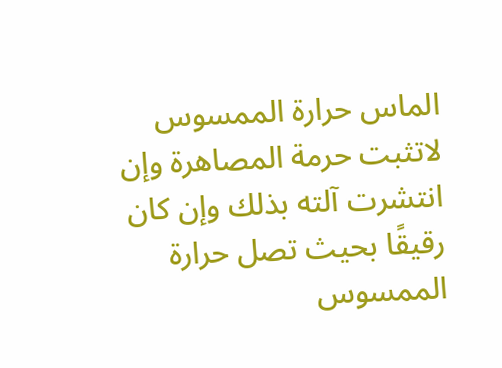الماس حرارة الممسوس لاتثبت حرمة المصاهرة وإن انتشرت آلته بذلك وإن كان رقيقًا بحيث تصل حرارة الممسوس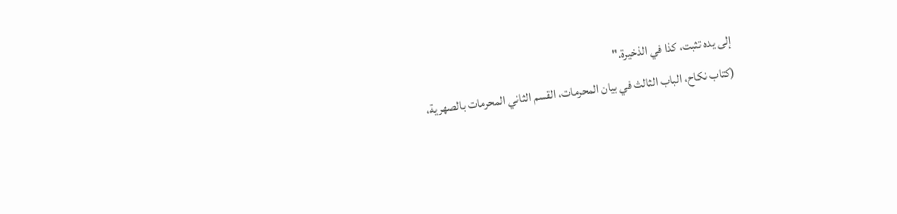إلى يده تثبت، كذا في الذخيرة."
(کتاب نکاح، الباب الثالث في بيان المحرمات، القسم الثاني المحرمات بالصهرية،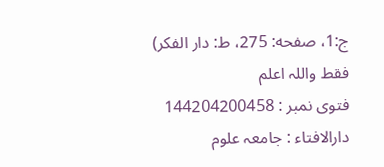ج:1، صفحه: 275، ط: دار الفكر)
فقط واللہ اعلم
فتوی نمبر : 144204200458
دارالافتاء : جامعہ علوم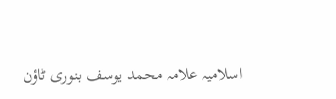اسلامیہ علامہ محمد یوسف بنوری ٹاؤن